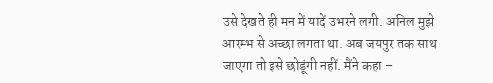उसे देखते ही मन में यादें उभरने लगी. अनिल मुझे आरम्भ से अच्छा लगता था. अब जयपुर तक साथ जाएगा तो इसे छोडूंगी नहीं. मैंने कहा –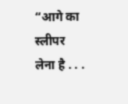“आगे का स्लीपर लेना है . . .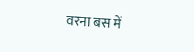वरना बस में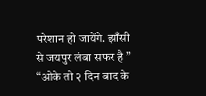परेशान हो जायेंगे. झाँसी से जयपुर लंबा सफर है ”
“ओके तो २ दिन बाद के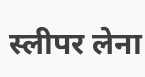स्लीपर लेना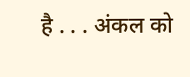है . . . अंकल को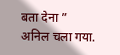बता देना ”
अनिल चला गया.